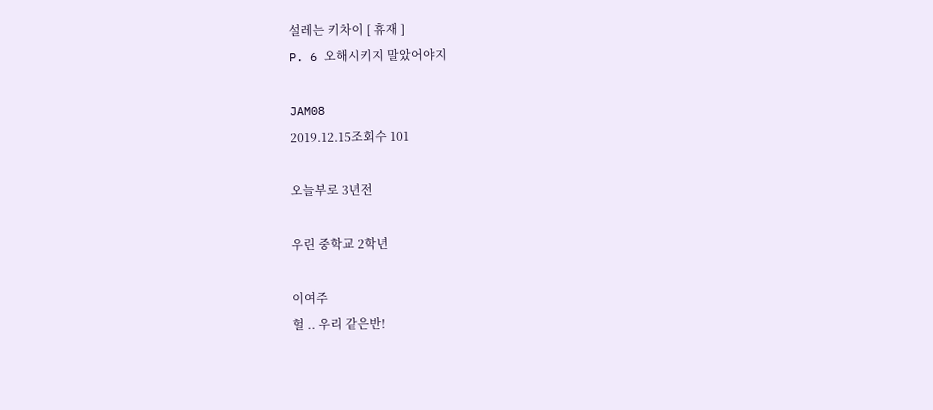설레는 키차이 [ 휴재 ]
P. 6 오해시키지 말았어야지

JAM08
2019.12.15조회수 101

오늘부로 3년전

우린 중학교 2학년

이여주
헐 .. 우리 같은반!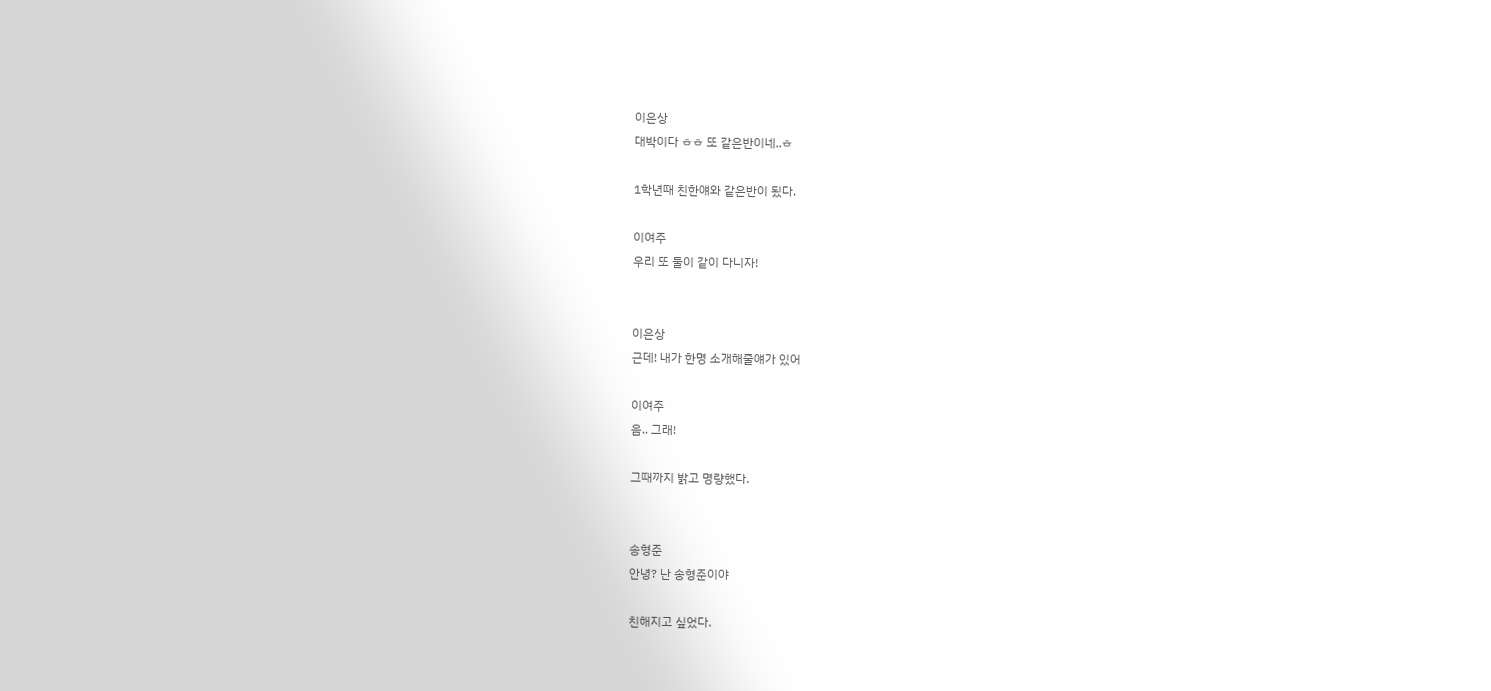이은상
대박이다 ㅎㅎ 또 같은반이네..ㅎ

1학년때 친한얘와 같은반이 됬다.

이여주
우리 또 둘이 같이 다니자!


이은상
근데! 내가 한명 소개해줄얘가 있어

이여주
음.. 그래!

그때까지 밝고 명량했다.


송형준
안녕? 난 송형준이야

친해지고 싶었다.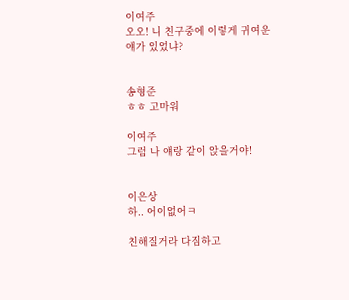이여주
오오! 니 친구중에 이렇게 귀여운얘가 있었냐?


송형준
ㅎㅎ 고마워

이여주
그럼 나 얘랑 같이 앉을거야!


이은상
하.. 어이없어ㅋ

친해질거라 다짐하고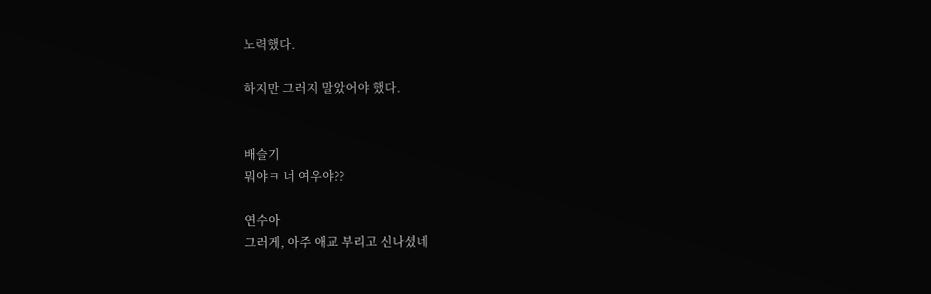노력했다.

하지만 그러지 말았어야 했다.


배슬기
뭐야ㅋ 너 여우야??

연수아
그러게, 아주 애교 부리고 신나셨네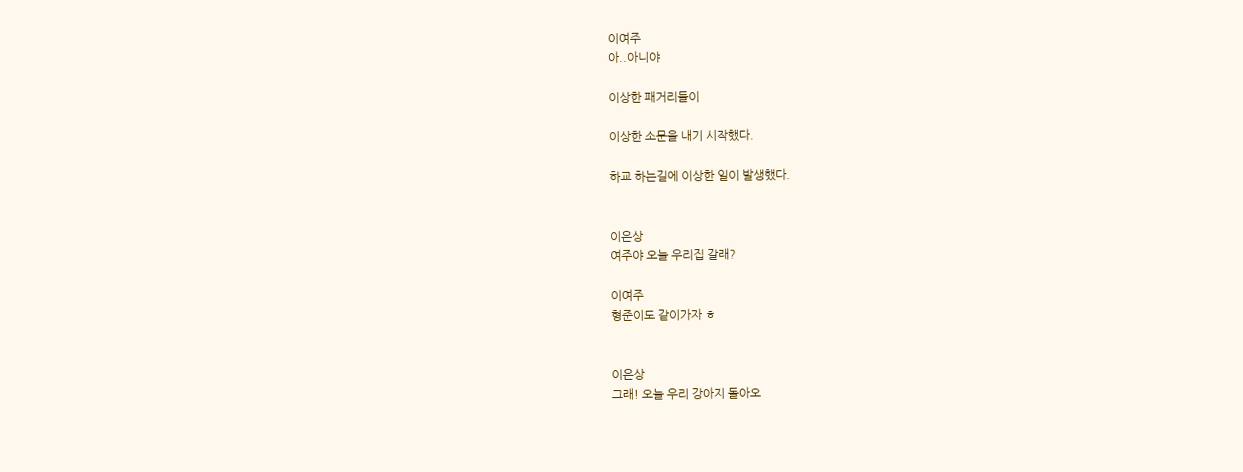이여주
아..아니야

이상한 패거리들이

이상한 소문을 내기 시작했다.

하교 하는길에 이상한 일이 발생했다.


이은상
여주야 오늘 우리집 갈래?

이여주
형준이도 같이가자 ㅎ


이은상
그래! 오늘 우리 강아지 돌아오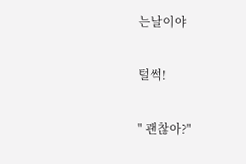는날이야

털썩!

" 괜찮아?"